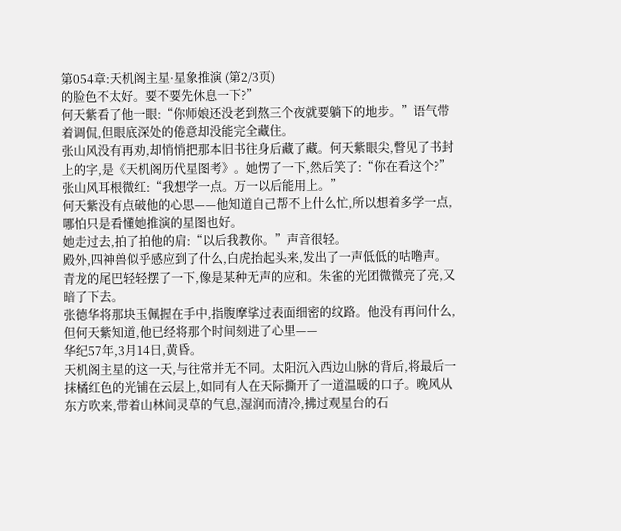第054章:天机阁主星·星象推演 (第2/3页)
的脸色不太好。要不要先休息一下?”
何天紫看了他一眼:“你师娘还没老到熬三个夜就要躺下的地步。”语气带着调侃,但眼底深处的倦意却没能完全藏住。
张山风没有再劝,却悄悄把那本旧书往身后藏了藏。何天紫眼尖,瞥见了书封上的字,是《天机阁历代星图考》。她愣了一下,然后笑了:“你在看这个?”
张山风耳根微红:“我想学一点。万一以后能用上。”
何天紫没有点破他的心思——他知道自己帮不上什么忙,所以想着多学一点,哪怕只是看懂她推演的星图也好。
她走过去,拍了拍他的肩:“以后我教你。”声音很轻。
殿外,四神兽似乎感应到了什么,白虎抬起头来,发出了一声低低的咕噜声。青龙的尾巴轻轻摆了一下,像是某种无声的应和。朱雀的光团微微亮了亮,又暗了下去。
张德华将那块玉佩握在手中,指腹摩挲过表面细密的纹路。他没有再问什么,但何天紫知道,他已经将那个时间刻进了心里——
华纪57年,3月14日,黄昏。
天机阁主星的这一天,与往常并无不同。太阳沉入西边山脉的背后,将最后一抹橘红色的光铺在云层上,如同有人在天际撕开了一道温暖的口子。晚风从东方吹来,带着山林间灵草的气息,湿润而清冷,拂过观星台的石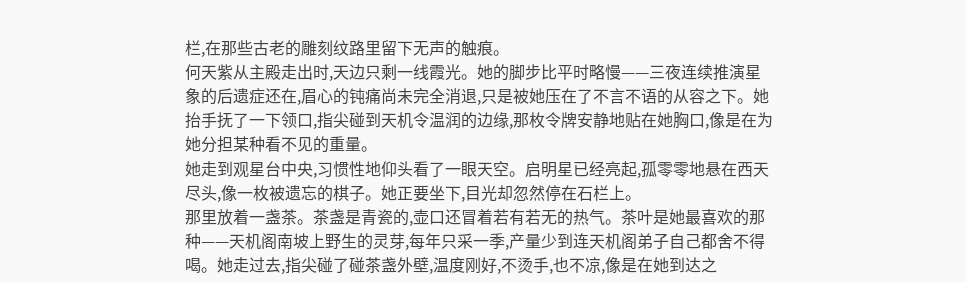栏,在那些古老的雕刻纹路里留下无声的触痕。
何天紫从主殿走出时,天边只剩一线霞光。她的脚步比平时略慢——三夜连续推演星象的后遗症还在,眉心的钝痛尚未完全消退,只是被她压在了不言不语的从容之下。她抬手抚了一下领口,指尖碰到天机令温润的边缘,那枚令牌安静地贴在她胸口,像是在为她分担某种看不见的重量。
她走到观星台中央,习惯性地仰头看了一眼天空。启明星已经亮起,孤零零地悬在西天尽头,像一枚被遗忘的棋子。她正要坐下,目光却忽然停在石栏上。
那里放着一盏茶。茶盏是青瓷的,壶口还冒着若有若无的热气。茶叶是她最喜欢的那种——天机阁南坡上野生的灵芽,每年只采一季,产量少到连天机阁弟子自己都舍不得喝。她走过去,指尖碰了碰茶盏外壁,温度刚好,不烫手,也不凉,像是在她到达之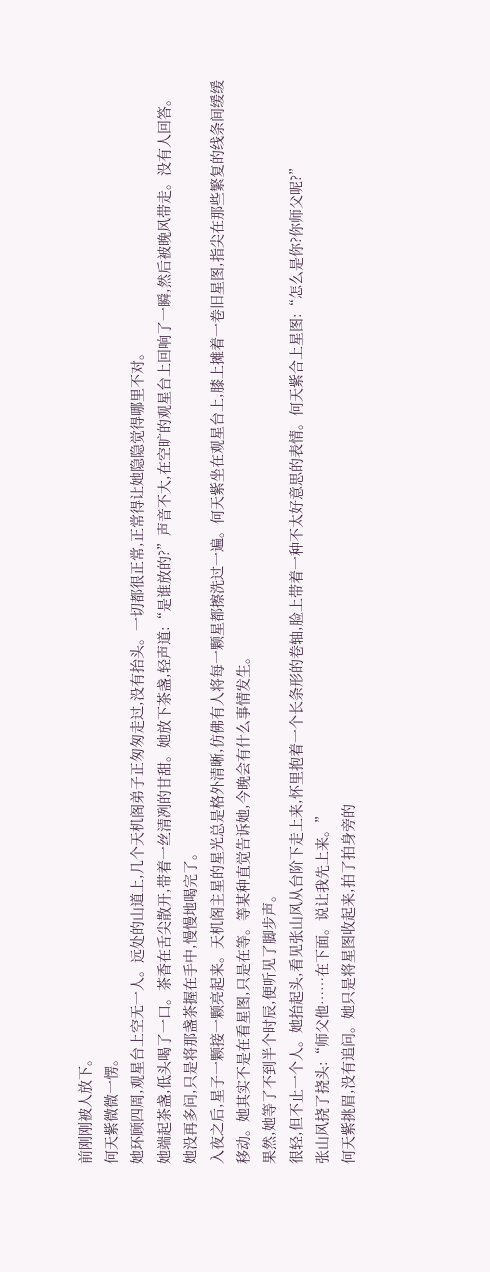前刚刚被人放下。
何天紫微微一愣。
她环顾四周,观星台上空无一人。远处的山道上,几个天机阁弟子正匆匆走过,没有抬头。一切都很正常,正常得让她隐隐觉得哪里不对。
她端起茶盏,低头喝了一口。茶香在舌尖散开,带着一丝清冽的甘甜。她放下茶盏,轻声道:“是谁放的?”声音不大,在空旷的观星台上回响了一瞬,然后被晚风带走。没有人回答。
她没再多问,只是将那盏茶握在手中,慢慢地喝完了。
入夜之后,星子一颗接一颗亮起来。天机阁主星的星光总是格外清晰,仿佛有人将每一颗星都擦洗过一遍。何天紫坐在观星台上,膝上摊着一卷旧星图,指尖在那些繁复的线条间缓缓移动。她其实不是在看星图,只是在等。等某种直觉告诉她,今晚会有什么事情发生。
果然,她等了不到半个时辰,便听见了脚步声。
很轻,但不止一个人。她抬起头,看见张山风从台阶下走上来,怀里抱着一个长条形的卷轴,脸上带着一种不太好意思的表情。何天紫合上星图:“怎么是你?你师父呢?”
张山风挠了挠头:“师父他……在下面。说让我先上来。”
何天紫挑眉,没有追问。她只是将星图收起来,拍了拍身旁的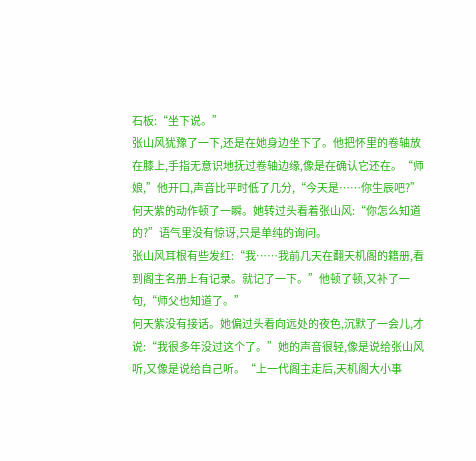石板:“坐下说。”
张山风犹豫了一下,还是在她身边坐下了。他把怀里的卷轴放在膝上,手指无意识地抚过卷轴边缘,像是在确认它还在。“师娘,”他开口,声音比平时低了几分,“今天是……你生辰吧?”
何天紫的动作顿了一瞬。她转过头看着张山风:“你怎么知道的?”语气里没有惊讶,只是单纯的询问。
张山风耳根有些发红:“我……我前几天在翻天机阁的籍册,看到阁主名册上有记录。就记了一下。”他顿了顿,又补了一句,“师父也知道了。”
何天紫没有接话。她偏过头看向远处的夜色,沉默了一会儿,才说:“我很多年没过这个了。”她的声音很轻,像是说给张山风听,又像是说给自己听。“上一代阁主走后,天机阁大小事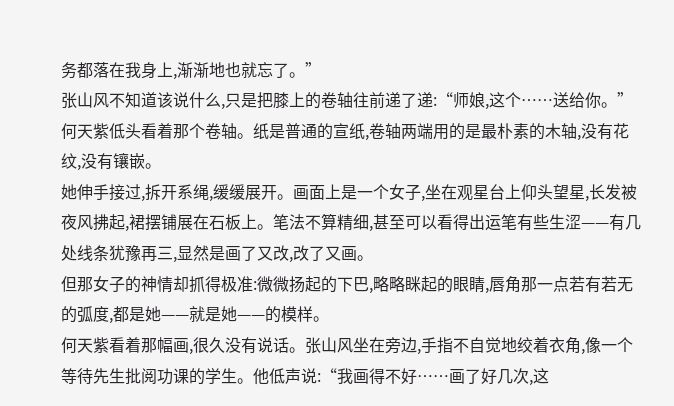务都落在我身上,渐渐地也就忘了。”
张山风不知道该说什么,只是把膝上的卷轴往前递了递:“师娘,这个……送给你。”
何天紫低头看着那个卷轴。纸是普通的宣纸,卷轴两端用的是最朴素的木轴,没有花纹,没有镶嵌。
她伸手接过,拆开系绳,缓缓展开。画面上是一个女子,坐在观星台上仰头望星,长发被夜风拂起,裙摆铺展在石板上。笔法不算精细,甚至可以看得出运笔有些生涩——有几处线条犹豫再三,显然是画了又改,改了又画。
但那女子的神情却抓得极准:微微扬起的下巴,略略眯起的眼睛,唇角那一点若有若无的弧度,都是她——就是她——的模样。
何天紫看着那幅画,很久没有说话。张山风坐在旁边,手指不自觉地绞着衣角,像一个等待先生批阅功课的学生。他低声说:“我画得不好……画了好几次,这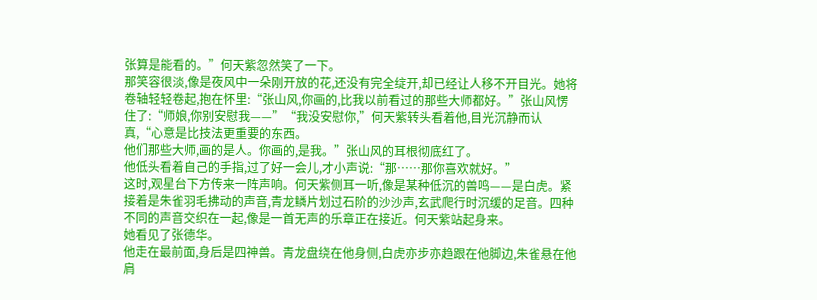张算是能看的。”何天紫忽然笑了一下。
那笑容很淡,像是夜风中一朵刚开放的花,还没有完全绽开,却已经让人移不开目光。她将卷轴轻轻卷起,抱在怀里:“张山风,你画的,比我以前看过的那些大师都好。”张山风愣住了:“师娘,你别安慰我——”“我没安慰你,”何天紫转头看着他,目光沉静而认真,“心意是比技法更重要的东西。
他们那些大师,画的是人。你画的,是我。”张山风的耳根彻底红了。
他低头看着自己的手指,过了好一会儿,才小声说:“那……那你喜欢就好。”
这时,观星台下方传来一阵声响。何天紫侧耳一听,像是某种低沉的兽鸣——是白虎。紧接着是朱雀羽毛拂动的声音,青龙鳞片划过石阶的沙沙声,玄武爬行时沉缓的足音。四种不同的声音交织在一起,像是一首无声的乐章正在接近。何天紫站起身来。
她看见了张德华。
他走在最前面,身后是四神兽。青龙盘绕在他身侧,白虎亦步亦趋跟在他脚边,朱雀悬在他肩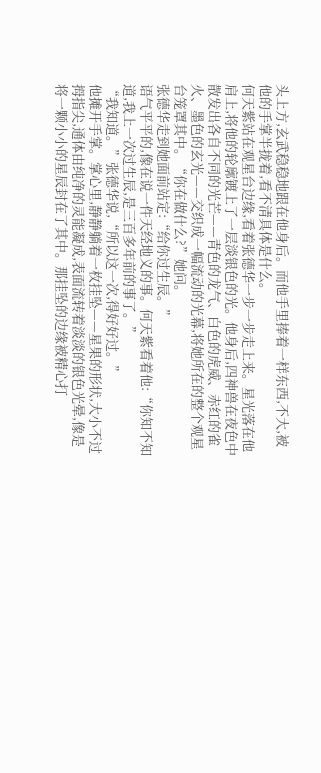头上方,玄武稳稳地跟在他身后。而他手里捧着一样东西,不大,被他的手掌半拢着,看不清具体是什么。
何天紫站在观星台边缘,看着张德华一步一步走上来。星光落在他肩上,将他的轮廓镀上了一层淡银色的光。他身后,四神兽在夜色中散发出各自不同的光芒——青色的龙气、白色的虎威、赤红的雀火、墨色的玄光——交织成一幅流动的光幕,将她所在的整个观星台笼罩其中。“你在做什么?”她问。
张德华走到她面前站定:“给你过生辰。”
语气平平的,像在说一件天经地义的事。何天紫看着他:“你知不知道,我上一次过生辰,是三百多年前的事了。”
“我知道。”张德华说,“所以这一次,得好好过。”
他摊开手掌。掌心里,静静躺着一枚挂坠——星果的形状,大小不过拇指尖,通体由纯净的灵能凝成,表面流转着淡淡的银色光晕,像是将一颗小小的星辰封在了其中。那挂坠的边缘被精心打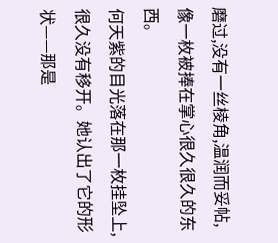磨过,没有一丝棱角,温润而妥帖,像一枚被捧在掌心很久很久的东西。
何天紫的目光落在那一枚挂坠上,很久没有移开。她认出了它的形状——那是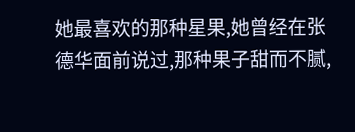她最喜欢的那种星果,她曾经在张德华面前说过,那种果子甜而不腻,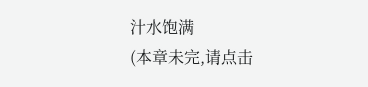汁水饱满
(本章未完,请点击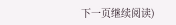下一页继续阅读)